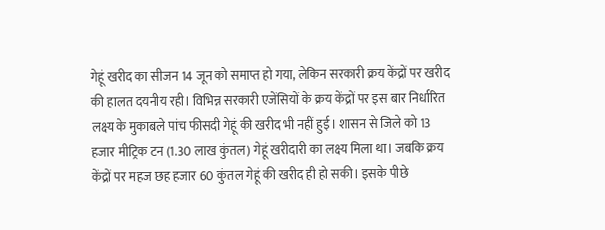गेहूं खरीद का सीजन 14 जून को समाप्त हो गया, लेकिन सरकारी क्रय केंद्रों पर खरीद की हालत दयनीय रही। विभिन्न सरकारी एजेंसियों के क्रय केंद्रों पर इस बार निर्धारित लक्ष्य के मुकाबले पांच फीसदी गेहूं की खरीद भी नहीं हुई। शासन से जिले को 13 हजार मीट्रिक टन (1.30 लाख कुंतल) गेहूं खरीदारी का लक्ष्य मिला था। जबकि क्रय केंद्रों पर महज छह हजार 60 कुंतल गेहूं की खरीद ही हो सकी। इसके पीछे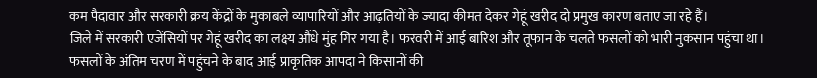कम पैदावार और सरकारी क्रय केंद्रों के मुकाबले व्यापारियों और आढ़तियों के ज्यादा कीमत देकर गेहूं खरीद दो प्रमुख कारण बताए जा रहे हैं।
जिले में सरकारी एजेंसियों पर गेहूं खरीद का लक्ष्य औंधे मुंह गिर गया है। फरवरी में आई बारिश और तूफान के चलते फसलों को भारी नुकसान पहुंचा था। फसलों के अंतिम चरण में पहुंचने के बाद आई प्राकृतिक आपदा ने किसानों की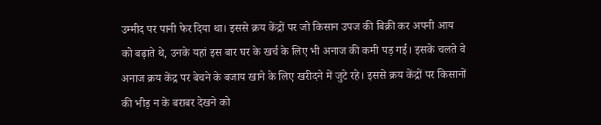उम्मीद पर पानी फेर दिया था। इससे क्रय केंद्रों पर जो किसान उपज की बिक्री कर अपनी आय को बढ़ाते थे, उनके यहां इस बार घर के खर्च के लिए भी अनाज की कमी पड़ गई। इसके चलते वे अनाज क्रय केंद्र पर बेचने के बजाय खाने के लिए खरीदने में जुटे रहे। इससे क्रय केंद्रों पर किसानों की भीड़ न के बराबर देखने को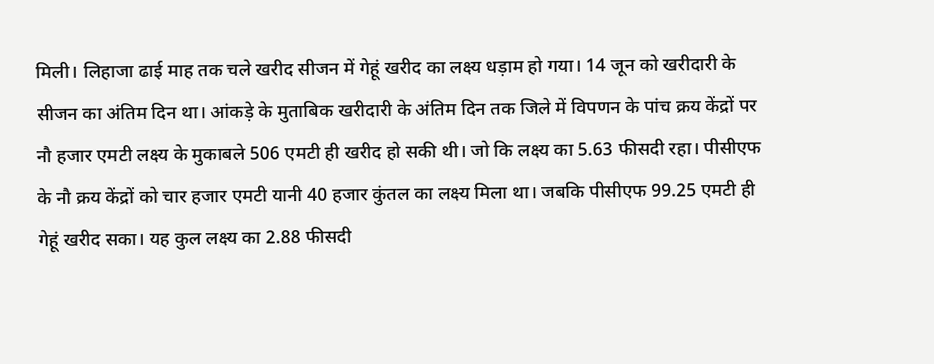मिली। लिहाजा ढाई माह तक चले खरीद सीजन में गेहूं खरीद का लक्ष्य धड़ाम हो गया। 14 जून को खरीदारी के सीजन का अंतिम दिन था। आंकड़े के मुताबिक खरीदारी के अंतिम दिन तक जिले में विपणन के पांच क्रय केंद्रों पर नौ हजार एमटी लक्ष्य के मुकाबले 506 एमटी ही खरीद हो सकी थी। जो कि लक्ष्य का 5.63 फीसदी रहा। पीसीएफ के नौ क्रय केंद्रों को चार हजार एमटी यानी 40 हजार कुंतल का लक्ष्य मिला था। जबकि पीसीएफ 99.25 एमटी ही गेहूं खरीद सका। यह कुल लक्ष्य का 2.88 फीसदी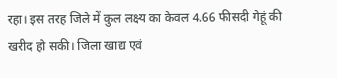रहा। इस तरह जिले में कुल लक्ष्य का केवल 4.66 फीसदी गेहूं की खरीद हो सकी। जिला खाद्य एवं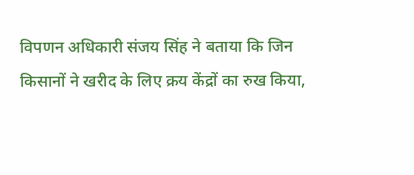विपणन अधिकारी संजय सिंह ने बताया कि जिन किसानों ने खरीद के लिए क्रय केंद्रों का रुख किया,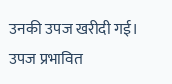उनकी उपज खरीदी गई। उपज प्रभावित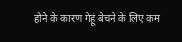होने के कारण गेहूं बेचने के लिए कम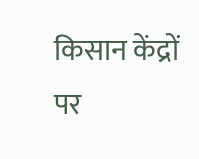किसान केंद्रों पर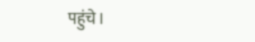पहुंचे।